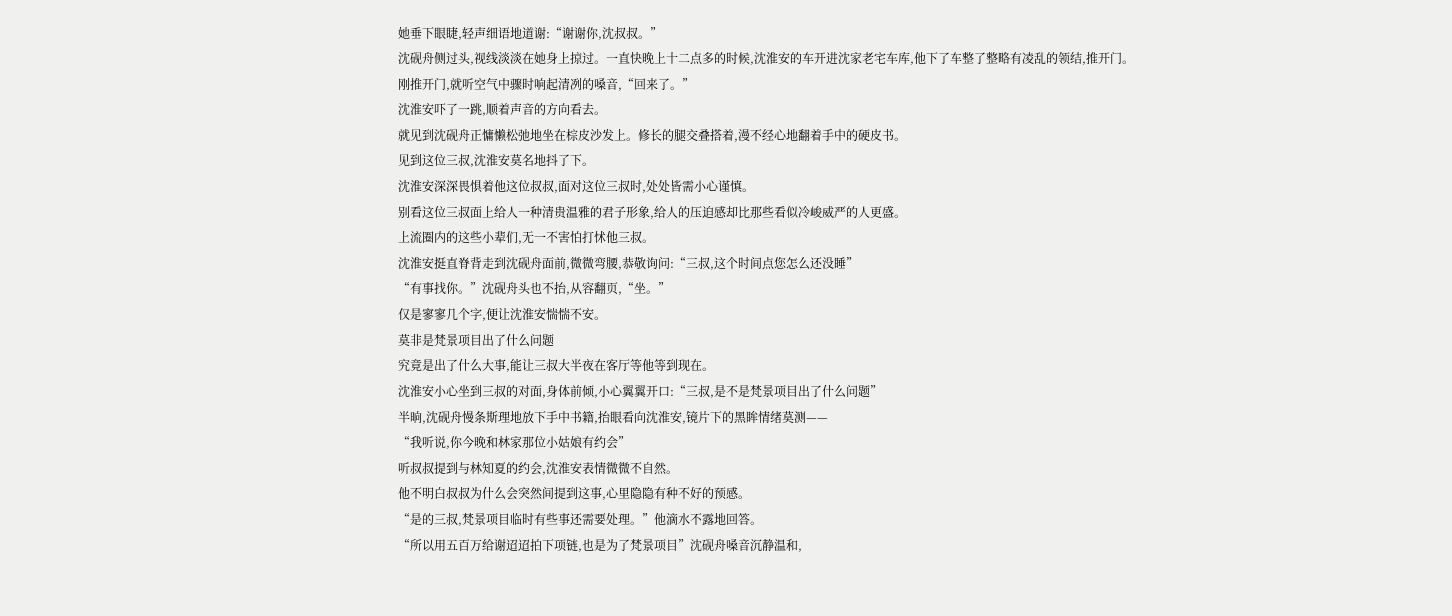她垂下眼睫,轻声细语地道谢:“谢谢你,沈叔叔。”
沈砚舟侧过头,视线淡淡在她身上掠过。一直快晚上十二点多的时候,沈淮安的车开进沈家老宅车库,他下了车整了整略有凌乱的领结,推开门。
刚推开门,就听空气中骤时响起清冽的嗓音,“回来了。”
沈淮安吓了一跳,顺着声音的方向看去。
就见到沈砚舟正慵懒松弛地坐在棕皮沙发上。修长的腿交叠搭着,漫不经心地翻着手中的硬皮书。
见到这位三叔,沈淮安莫名地抖了下。
沈淮安深深畏惧着他这位叔叔,面对这位三叔时,处处皆需小心谨慎。
别看这位三叔面上给人一种清贵温雅的君子形象,给人的压迫感却比那些看似冷峻威严的人更盛。
上流圈内的这些小辈们,无一不害怕打怵他三叔。
沈淮安挺直脊背走到沈砚舟面前,微微弯腰,恭敬询问:“三叔,这个时间点您怎么还没睡”
“有事找你。”沈砚舟头也不抬,从容翻页,“坐。”
仅是寥寥几个字,便让沈淮安惴惴不安。
莫非是梵景项目出了什么问题
究竟是出了什么大事,能让三叔大半夜在客厅等他等到现在。
沈淮安小心坐到三叔的对面,身体前倾,小心翼翼开口:“三叔,是不是梵景项目出了什么问题”
半晌,沈砚舟慢条斯理地放下手中书籍,抬眼看向沈淮安,镜片下的黑眸情绪莫测——
“我听说,你今晚和林家那位小姑娘有约会”
听叔叔提到与林知夏的约会,沈淮安表情微微不自然。
他不明白叔叔为什么会突然间提到这事,心里隐隐有种不好的预感。
“是的三叔,梵景项目临时有些事还需要处理。”他滴水不露地回答。
“所以用五百万给谢迢迢拍下项链,也是为了梵景项目”沈砚舟嗓音沉静温和,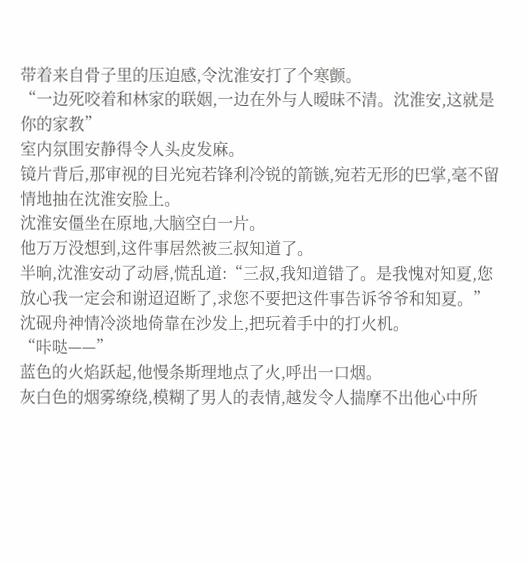带着来自骨子里的压迫感,令沈淮安打了个寒颤。
“一边死咬着和林家的联姻,一边在外与人暧昧不清。沈淮安,这就是你的家教”
室内氛围安静得令人头皮发麻。
镜片背后,那审视的目光宛若锋利冷锐的箭镞,宛若无形的巴掌,毫不留情地抽在沈淮安脸上。
沈淮安僵坐在原地,大脑空白一片。
他万万没想到,这件事居然被三叔知道了。
半晌,沈淮安动了动唇,慌乱道:“三叔,我知道错了。是我愧对知夏,您放心我一定会和谢迢迢断了,求您不要把这件事告诉爷爷和知夏。”
沈砚舟神情冷淡地倚靠在沙发上,把玩着手中的打火机。
“咔哒——”
蓝色的火焰跃起,他慢条斯理地点了火,呼出一口烟。
灰白色的烟雾缭绕,模糊了男人的表情,越发令人揣摩不出他心中所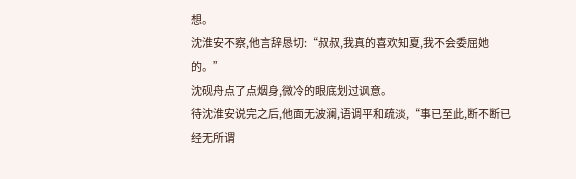想。
沈淮安不察,他言辞恳切:“叔叔,我真的喜欢知夏,我不会委屈她的。”
沈砚舟点了点烟身,微冷的眼底划过讽意。
待沈淮安说完之后,他面无波澜,语调平和疏淡,“事已至此,断不断已经无所谓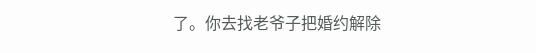了。你去找老爷子把婚约解除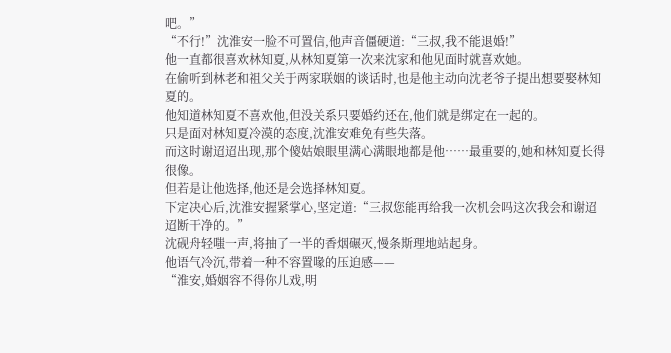吧。”
“不行!”沈淮安一脸不可置信,他声音僵硬道:“三叔,我不能退婚!”
他一直都很喜欢林知夏,从林知夏第一次来沈家和他见面时就喜欢她。
在偷听到林老和祖父关于两家联姻的谈话时,也是他主动向沈老爷子提出想要娶林知夏的。
他知道林知夏不喜欢他,但没关系只要婚约还在,他们就是绑定在一起的。
只是面对林知夏冷漠的态度,沈淮安难免有些失落。
而这时谢迢迢出现,那个傻姑娘眼里满心满眼地都是他……最重要的,她和林知夏长得很像。
但若是让他选择,他还是会选择林知夏。
下定决心后,沈淮安握紧掌心,坚定道:“三叔您能再给我一次机会吗这次我会和谢迢迢断干净的。”
沈砚舟轻嗤一声,将抽了一半的香烟碾灭,慢条斯理地站起身。
他语气冷沉,带着一种不容置喙的压迫感——
“淮安,婚姻容不得你儿戏,明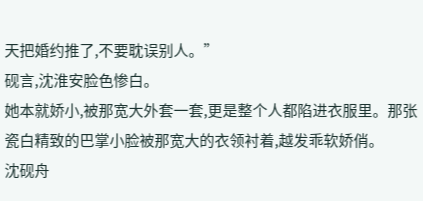天把婚约推了,不要耽误别人。”
砚言,沈淮安脸色惨白。
她本就娇小,被那宽大外套一套,更是整个人都陷进衣服里。那张瓷白精致的巴掌小脸被那宽大的衣领衬着,越发乖软娇俏。
沈砚舟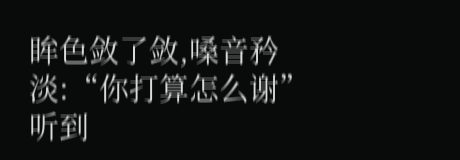眸色敛了敛,嗓音矜淡:“你打算怎么谢”
听到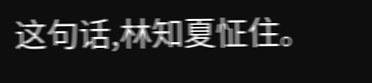这句话,林知夏怔住。